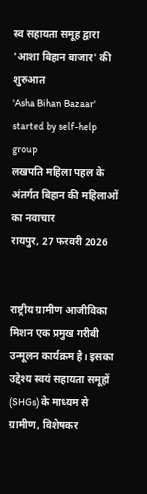स्व सहायता समूह द्वारा 'आशा बिहान बाजार' की शुरुआत
'Asha Bihan Bazaar' started by self-help group
लखपति महिला पहल के अंतर्गत बिहान की महिलाओं का नवाचार
रायपुर, 27 फरवरी 2026


राष्ट्रीय ग्रामीण आजीविका मिशन एक प्रमुख गरीबी उन्मूलन कार्यक्रम है। इसका उद्देश्य स्वयं सहायता समूहों (SHGs) के माध्यम से ग्रामीण, विशेषकर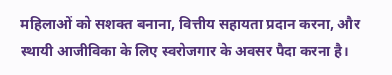महिलाओं को सशक्त बनाना, वित्तीय सहायता प्रदान करना, और स्थायी आजीविका के लिए स्वरोजगार के अवसर पैदा करना है।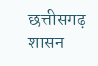छत्तीसगढ़ शासन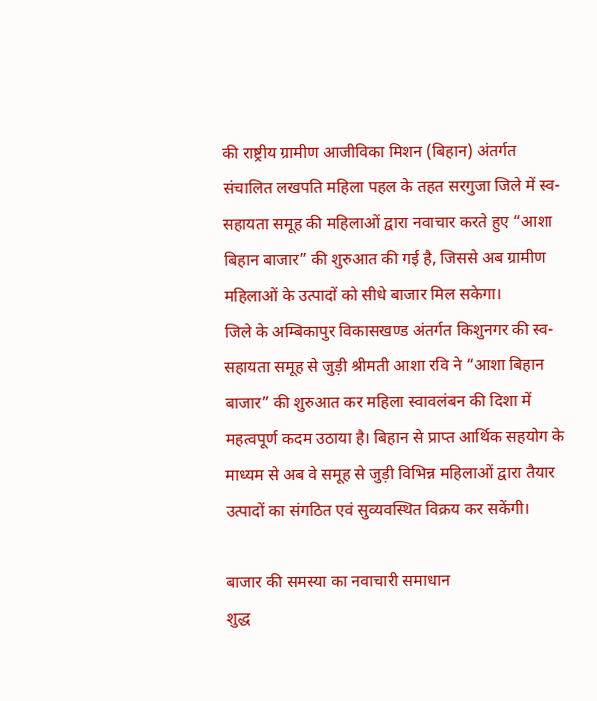की राष्ट्रीय ग्रामीण आजीविका मिशन (बिहान) अंतर्गत संचालित लखपति महिला पहल के तहत सरगुजा जिले में स्व-सहायता समूह की महिलाओं द्वारा नवाचार करते हुए “आशा बिहान बाजार” की शुरुआत की गई है, जिससे अब ग्रामीण महिलाओं के उत्पादों को सीधे बाजार मिल सकेगा।
जिले के अम्बिकापुर विकासखण्ड अंतर्गत किशुनगर की स्व-सहायता समूह से जुड़ी श्रीमती आशा रवि ने “आशा बिहान बाजार” की शुरुआत कर महिला स्वावलंबन की दिशा में महत्वपूर्ण कदम उठाया है। बिहान से प्राप्त आर्थिक सहयोग के माध्यम से अब वे समूह से जुड़ी विभिन्न महिलाओं द्वारा तैयार उत्पादों का संगठित एवं सुव्यवस्थित विक्रय कर सकेंगी।

बाजार की समस्या का नवाचारी समाधान
शुद्ध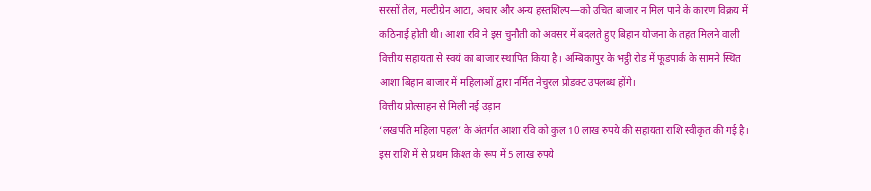सरसों तेल, मल्टीग्रेन आटा, अचार और अन्य हस्तशिल्प—को उचित बाजार न मिल पाने के कारण विक्रय में कठिनाई होती थी। आशा रवि ने इस चुनौती को अवसर में बदलते हुए बिहान योजना के तहत मिलने वाली वित्तीय सहायता से स्वयं का बाजार स्थापित किया है। अम्बिकापुर के भट्ठी रोड में फूडपार्क के सामने स्थित आशा बिहान बाजार में महिलाओं द्वारा नर्मित नेचुरल प्रोडक्ट उपलब्ध होंगे।
वित्तीय प्रोत्साहन से मिली नई उड़ान
‘लखपति महिला पहल’ के अंतर्गत आशा रवि को कुल 10 लाख रुपये की सहायता राशि स्वीकृत की गई है। इस राशि में से प्रथम किश्त के रूप में 5 लाख रुपये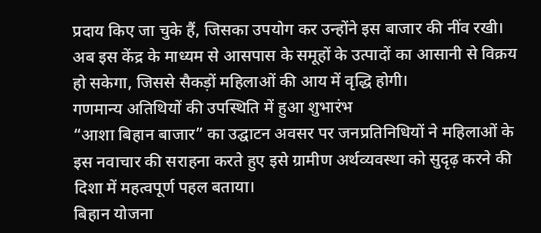प्रदाय किए जा चुके हैं, जिसका उपयोग कर उन्होंने इस बाजार की नींव रखी। अब इस केंद्र के माध्यम से आसपास के समूहों के उत्पादों का आसानी से विक्रय हो सकेगा, जिससे सैकड़ों महिलाओं की आय में वृद्धि होगी।
गणमान्य अतिथियों की उपस्थिति में हुआ शुभारंभ
“आशा बिहान बाजार” का उद्घाटन अवसर पर जनप्रतिनिधियों ने महिलाओं के इस नवाचार की सराहना करते हुए इसे ग्रामीण अर्थव्यवस्था को सुदृढ़ करने की दिशा में महत्वपूर्ण पहल बताया।
बिहान योजना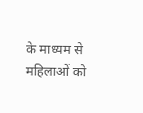के माध्यम से महिलाओं को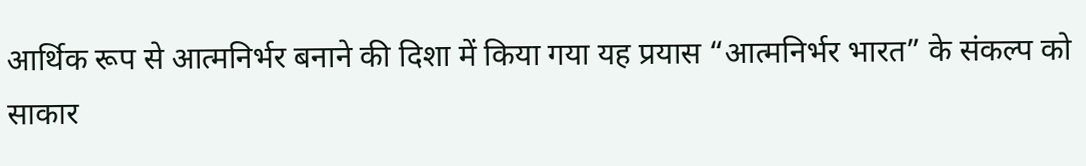आर्थिक रूप से आत्मनिर्भर बनाने की दिशा में किया गया यह प्रयास “आत्मनिर्भर भारत” के संकल्प को साकार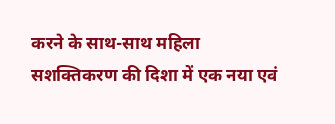करने के साथ-साथ महिला सशक्तिकरण की दिशा में एक नया एवं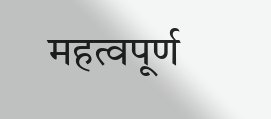महत्वपूर्ण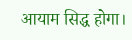आयाम सिद्ध होगा।